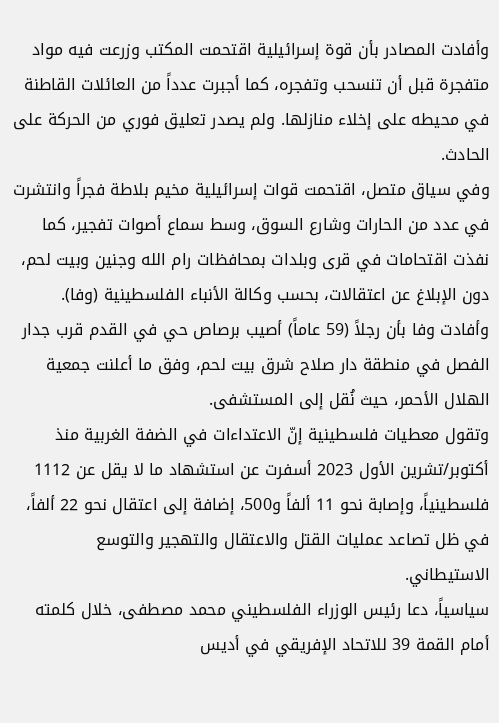وأفادت المصادر بأن قوة إسرائيلية اقتحمت المكتب وزرعت فيه مواد متفجرة قبل أن تنسحب وتفجره، كما أجبرت عدداً من العائلات القاطنة في محيطه على إخلاء منازلها. ولم يصدر تعليق فوري من الحركة على الحادث.
وفي سياق متصل، اقتحمت قوات إسرائيلية مخيم بلاطة فجراً وانتشرت في عدد من الحارات وشارع السوق، وسط سماع أصوات تفجير، كما نفذت اقتحامات في قرى وبلدات بمحافظات رام الله وجنين وبيت لحم، دون الإبلاغ عن اعتقالات، بحسب وكالة الأنباء الفلسطينية (وفا).
وأفادت وفا بأن رجلاً (59 عاماً) أصيب برصاص حي في القدم قرب جدار الفصل في منطقة دار صلاح شرق بيت لحم، وفق ما أعلنت جمعية الهلال الأحمر، حيث نُقل إلى المستشفى.
وتقول معطيات فلسطينية إنّ الاعتداءات في الضفة الغربية منذ أكتوبر/تشرين الأول 2023 أسفرت عن استشهاد ما لا يقل عن 1112 فلسطينياً، وإصابة نحو 11 ألفاً و500، إضافة إلى اعتقال نحو 22 ألفاً، في ظل تصاعد عمليات القتل والاعتقال والتهجير والتوسع الاستيطاني.
سياسياً، دعا رئيس الوزراء الفلسطيني محمد مصطفى، خلال كلمته أمام القمة 39 للاتحاد الإفريقي في أديس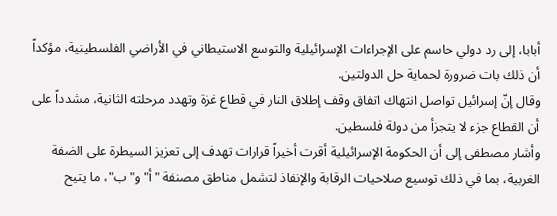أبابا، إلى رد دولي حاسم على الإجراءات الإسرائيلية والتوسع الاستيطاني في الأراضي الفلسطينية، مؤكداً أن ذلك بات ضرورة لحماية حل الدولتين.
وقال إنّ إسرائيل تواصل انتهاك اتفاق وقف إطلاق النار في قطاع غزة وتهدد مرحلته الثانية، مشدداً على أن القطاع جزء لا يتجزأ من دولة فلسطين.
وأشار مصطفى إلى أن الحكومة الإسرائيلية أقرت أخيراً قرارات تهدف إلى تعزيز السيطرة على الضفة الغربية، بما في ذلك توسيع صلاحيات الرقابة والإنفاذ لتشمل مناطق مصنفة "أ" و"ب"، ما يتيح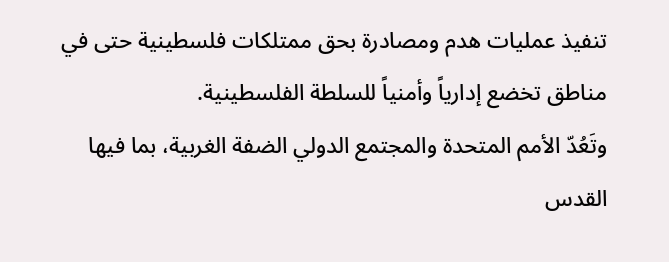تنفيذ عمليات هدم ومصادرة بحق ممتلكات فلسطينية حتى في مناطق تخضع إدارياً وأمنياً للسلطة الفلسطينية.
وتَعُدّ الأمم المتحدة والمجتمع الدولي الضفة الغربية، بما فيها القدس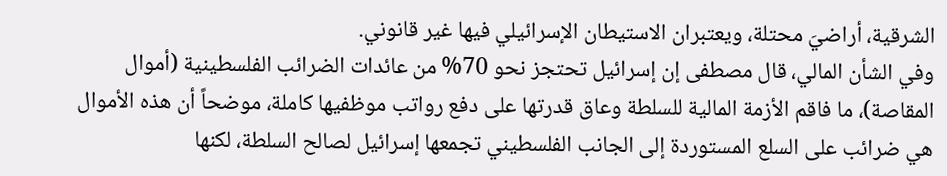الشرقية، أراضيَ محتلة، ويعتبران الاستيطان الإسرائيلي فيها غير قانوني.
وفي الشأن المالي، قال مصطفى إن إسرائيل تحتجز نحو 70% من عائدات الضرائب الفلسطينية (أموال المقاصة)، ما فاقم الأزمة المالية للسلطة وعاق قدرتها على دفع رواتب موظفيها كاملة، موضحاً أن هذه الأموال هي ضرائب على السلع المستوردة إلى الجانب الفلسطيني تجمعها إسرائيل لصالح السلطة، لكنها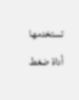تستخدمها أداة ضغط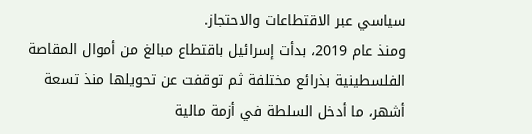سياسي عبر الاقتطاعات والاحتجاز.
ومنذ عام 2019، بدأت إسرائيل باقتطاع مبالغ من أموال المقاصة الفلسطينية بذرائع مختلفة ثم توقفت عن تحويلها منذ تسعة أشهر، ما أدخل السلطة في أزمة مالية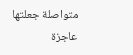متواصلة جعلتها عاجزة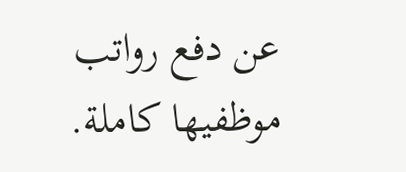عن دفع رواتب موظفيها كاملة.